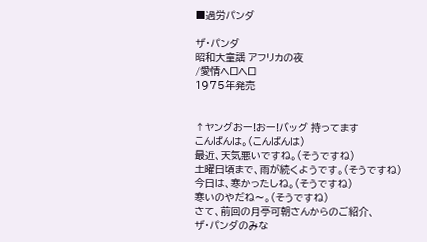■過労パンダ

ザ・パンダ
昭和大童謡 アフリカの夜
/愛情ヘロヘロ
1975年発売


↑ヤングおー!おー!バッグ 持ってます
こんばんは。(こんばんは)
最近、天気悪いですね。(そうですね)
土曜日頃まで、雨が続くようです。(そうですね)
今日は、寒かったしね。(そうですね)
寒いのやだね〜。(そうですね)
さて、前回の月亭可朝さんからのご紹介、
ザ・パンダのみな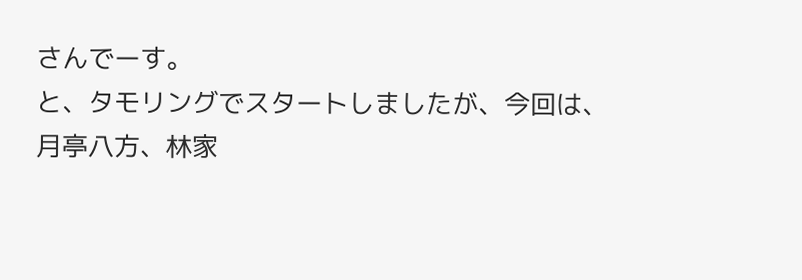さんでーす。
と、タモリングでスタートしましたが、今回は、
月亭八方、林家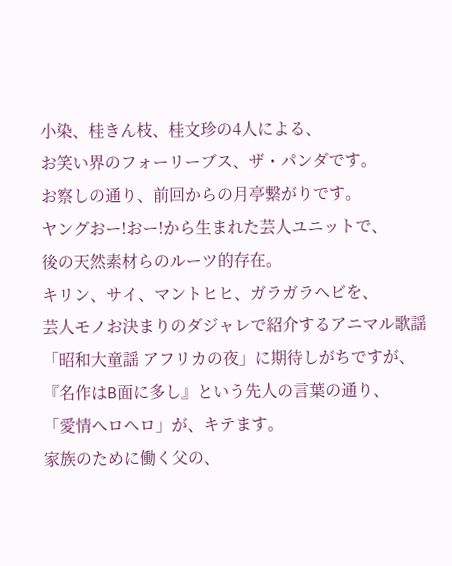小染、桂きん枝、桂文珍の4人による、
お笑い界のフォーリーブス、ザ・パンダです。
お察しの通り、前回からの月亭繋がりです。
ヤングおー!おー!から生まれた芸人ユニットで、
後の天然素材らのルーツ的存在。
キリン、サイ、マントヒヒ、ガラガラヘビを、
芸人モノお決まりのダジャレで紹介するアニマル歌謡
「昭和大童謡 アフリカの夜」に期待しがちですが、
『名作はB面に多し』という先人の言葉の通り、
「愛情へロヘロ」が、キテます。
家族のために働く父の、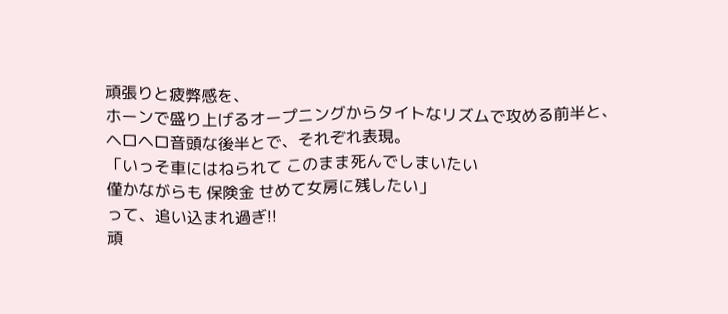頑張りと疲弊感を、
ホーンで盛り上げるオープニングからタイトなリズムで攻める前半と、
ヘロヘロ音頭な後半とで、それぞれ表現。
「いっそ車にはねられて このまま死んでしまいたい
僅かながらも 保険金 せめて女房に残したい」
って、追い込まれ過ぎ!!
頑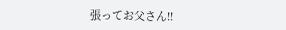張ってお父さん!!